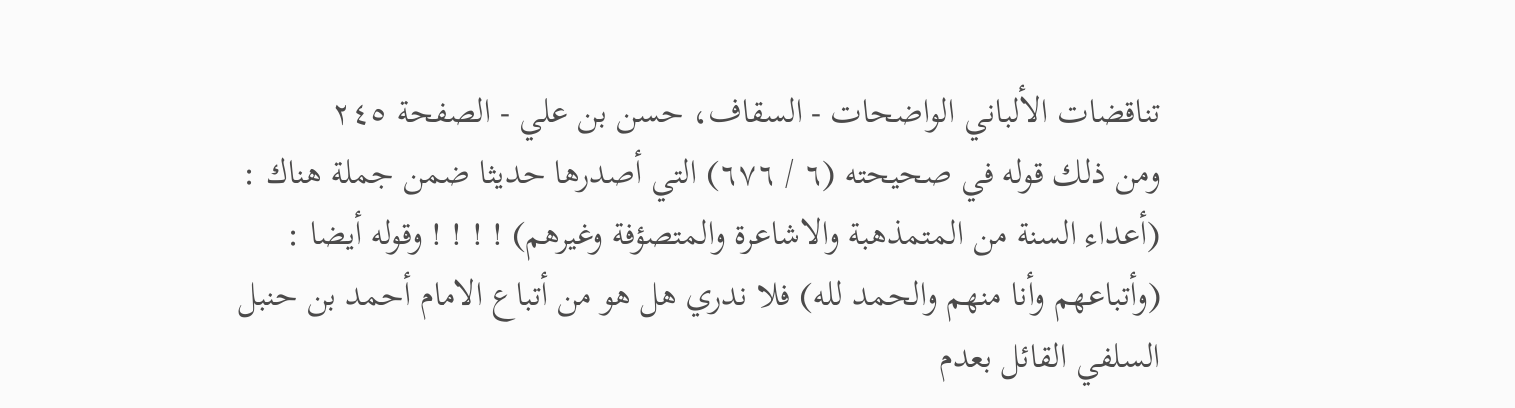تناقضات الألباني الواضحات - السقاف، حسن بن علي - الصفحة ٢٤٥
ومن ذلك قوله في صحيحته (٦ / ٦٧٦) التي أصدرها حديثا ضمن جملة هناك : (أعداء السنة من المتمذهبة والاشاعرة والمتصؤفة وغيرهم) ! ! ! ! وقوله أيضا : (وأتباعهم وأنا منهم والحمد لله) فلا ندري هل هو من أتباع الامام أحمد بن حنبل السلفي القائل بعدم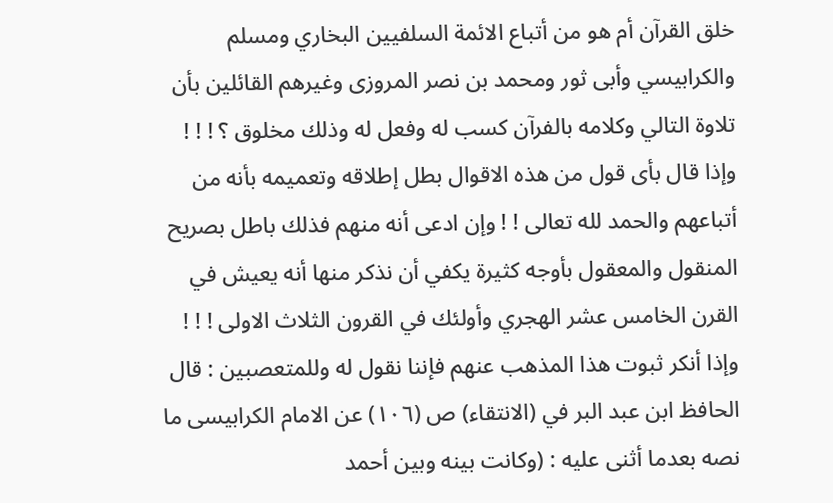خلق القرآن أم هو من أتباع الائمة السلفيين البخاري ومسلم والكرابيسي وأبى ثور ومحمد بن نصر المروزى وغيرهم القائلين بأن تلاوة التالي وكلامه بالفرآن كسب له وفعل له وذلك مخلوق ؟ ! ! ! وإذا قال بأى قول من هذه الاقوال بطل إطلاقه وتعميمه بأنه من أتباعهم والحمد لله تعالى ! ! وإن ادعى أنه منهم فذلك باطل بصريح المنقول والمعقول بأوجه كثيرة يكفي أن نذكر منها أنه يعيش في القرن الخامس عشر الهجري وأولئك في القرون الثلاث الاولى ! ! ! وإذا أنكر ثبوت هذا المذهب عنهم فإننا نقول له وللمتعصبين : قال الحافظ ابن عبد البر في (الانتقاء) ص (١٠٦) عن الامام الكرابيسى ما نصه بعدما أثنى عليه : (وكانت بينه وبين أحمد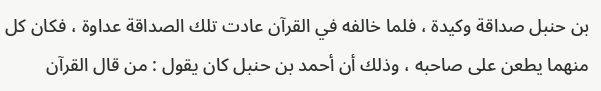بن حنبل صداقة وكيدة ، فلما خالفه في القرآن عادت تلك الصداقة عداوة ، فكان كل منهما يطعن على صاحبه ، وذلك أن أحمد بن حنبل كان يقول : من قال القرآن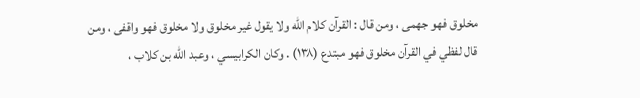مخلوق فهو جهمى ، ومن قال : القرآن كلام الله ولا يقول غير مخلوق ولا مخلوق فهو واقفى ، ومن قال لفظي في القرآن مخلوق فهو مبتدع (١٣٨) . وكان الكرابيسي ، وعبد الله بن كلاب ،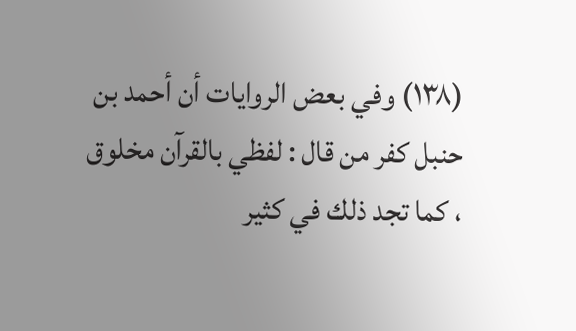(١٣٨) وفي بعض الروايات أن أحمد بن حنبل كفر من قال : لفظي بالقرآن مخلوق ، كما تجد ذلك في كثير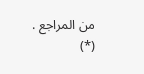من المراجع . (*)